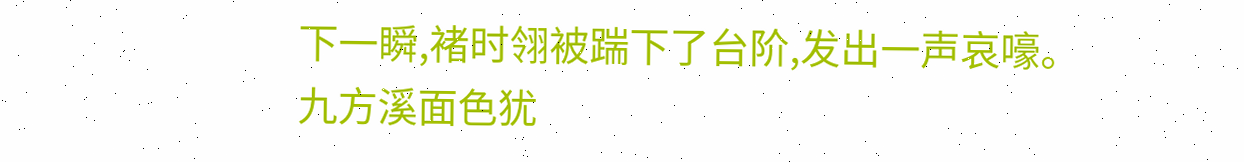下一瞬,褚时翎被踹下了台阶,发出一声哀嚎。
九方溪面色犹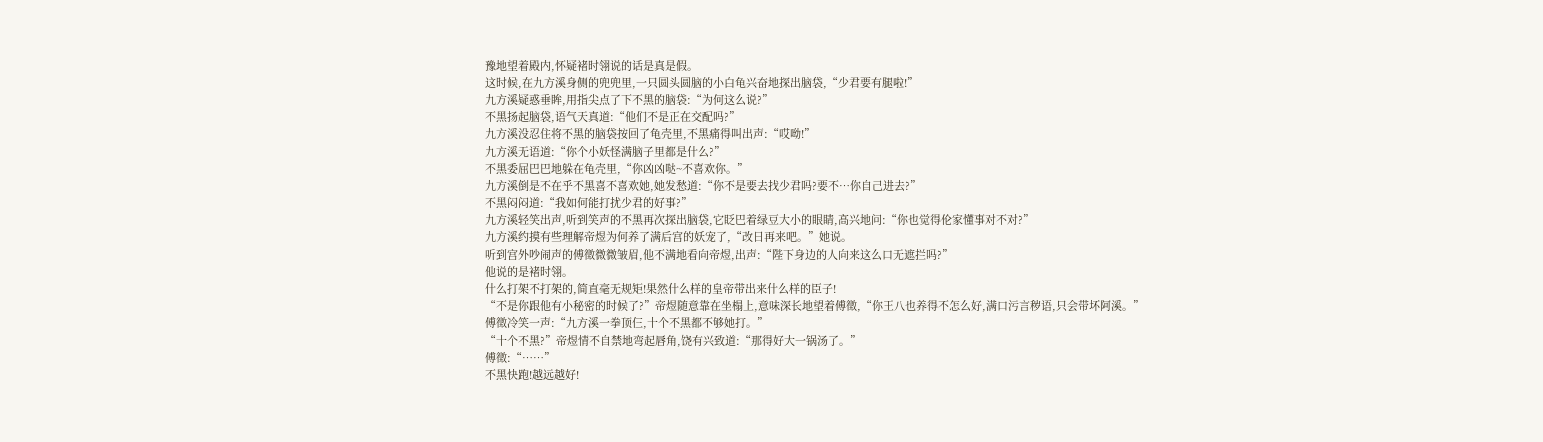豫地望着殿内,怀疑褚时翎说的话是真是假。
这时候,在九方溪身侧的兜兜里,一只圆头圆脑的小白龟兴奋地探出脑袋,“少君要有腿啦!”
九方溪疑惑垂眸,用指尖点了下不黑的脑袋:“为何这么说?”
不黑扬起脑袋,语气天真道:“他们不是正在交配吗?”
九方溪没忍住将不黑的脑袋按回了龟壳里,不黑痛得叫出声:“哎呦!”
九方溪无语道:“你个小妖怪满脑子里都是什么?”
不黑委屈巴巴地躲在龟壳里,“你凶凶哒~不喜欢你。”
九方溪倒是不在乎不黑喜不喜欢她,她发愁道:“你不是要去找少君吗?要不…你自己进去?”
不黑闷闷道:“我如何能打扰少君的好事?”
九方溪轻笑出声,听到笑声的不黑再次探出脑袋,它眨巴着绿豆大小的眼睛,高兴地问:“你也觉得伦家懂事对不对?”
九方溪约摸有些理解帝煜为何养了满后宫的妖宠了,“改日再来吧。”她说。
听到宫外吵闹声的傅徵微微皱眉,他不满地看向帝煜,出声:“陛下身边的人向来这么口无遮拦吗?”
他说的是褚时翎。
什么打架不打架的,简直毫无规矩!果然什么样的皇帝带出来什么样的臣子!
“不是你跟他有小秘密的时候了?”帝煜随意靠在坐榻上,意味深长地望着傅徵,“你王八也养得不怎么好,满口污言秽语,只会带坏阿溪。”
傅徵冷笑一声:“九方溪一拳顶仨,十个不黑都不够她打。”
“十个不黑?”帝煜情不自禁地弯起唇角,饶有兴致道:“那得好大一锅汤了。”
傅徵:“……”
不黑快跑!越远越好!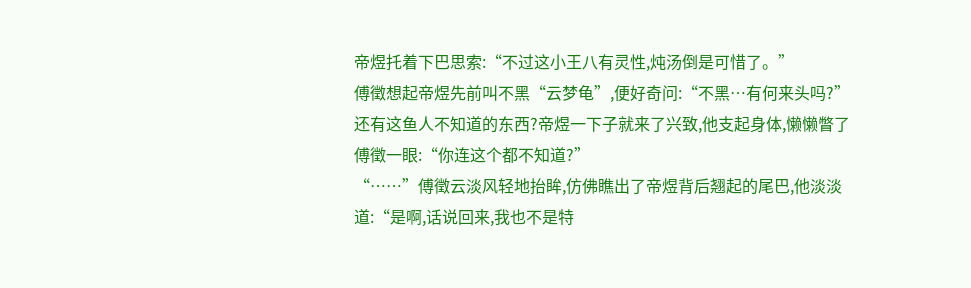帝煜托着下巴思索:“不过这小王八有灵性,炖汤倒是可惜了。”
傅徵想起帝煜先前叫不黑“云梦龟”,便好奇问:“不黑…有何来头吗?”
还有这鱼人不知道的东西?帝煜一下子就来了兴致,他支起身体,懒懒瞥了傅徵一眼:“你连这个都不知道?”
“……”傅徵云淡风轻地抬眸,仿佛瞧出了帝煜背后翘起的尾巴,他淡淡道:“是啊,话说回来,我也不是特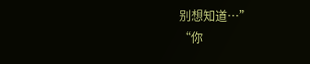别想知道…”
“你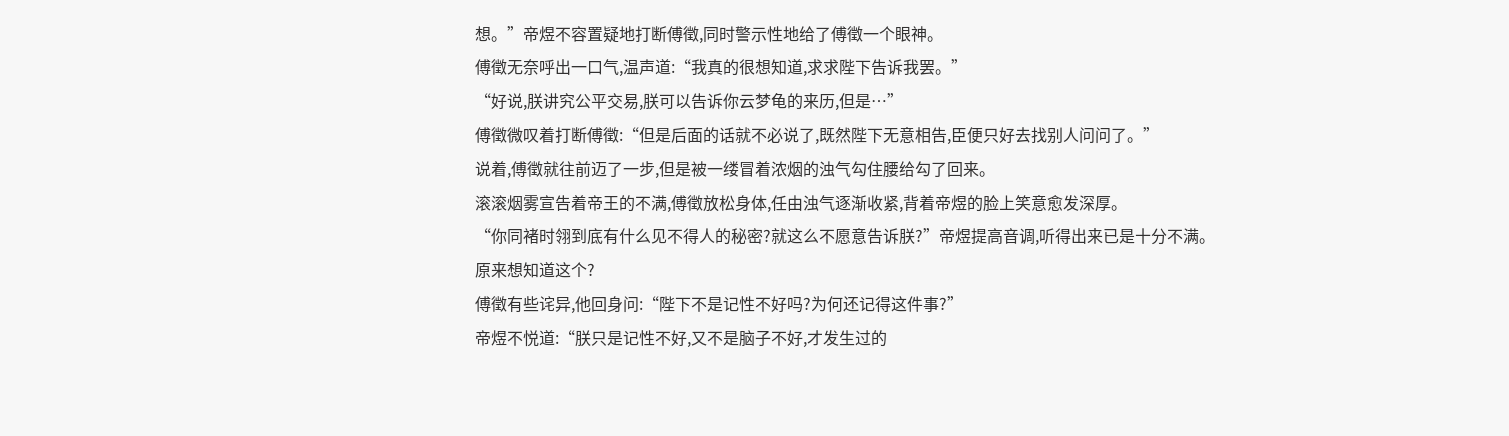想。”帝煜不容置疑地打断傅徵,同时警示性地给了傅徵一个眼神。
傅徵无奈呼出一口气,温声道:“我真的很想知道,求求陛下告诉我罢。”
“好说,朕讲究公平交易,朕可以告诉你云梦龟的来历,但是…”
傅徵微叹着打断傅徵:“但是后面的话就不必说了,既然陛下无意相告,臣便只好去找别人问问了。”
说着,傅徵就往前迈了一步,但是被一缕冒着浓烟的浊气勾住腰给勾了回来。
滚滚烟雾宣告着帝王的不满,傅徵放松身体,任由浊气逐渐收紧,背着帝煜的脸上笑意愈发深厚。
“你同褚时翎到底有什么见不得人的秘密?就这么不愿意告诉朕?”帝煜提高音调,听得出来已是十分不满。
原来想知道这个?
傅徵有些诧异,他回身问:“陛下不是记性不好吗?为何还记得这件事?”
帝煜不悦道:“朕只是记性不好,又不是脑子不好,才发生过的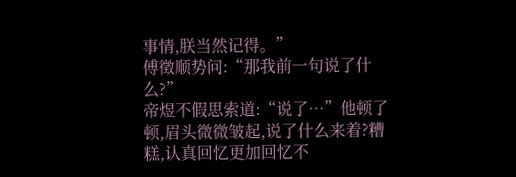事情,朕当然记得。”
傅徵顺势问:“那我前一句说了什么?”
帝煜不假思索道:“说了…”他顿了顿,眉头微微皱起,说了什么来着?糟糕,认真回忆更加回忆不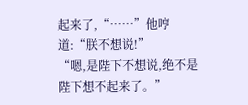起来了,“……”他哼道:“朕不想说!”
“嗯,是陛下不想说,绝不是陛下想不起来了。”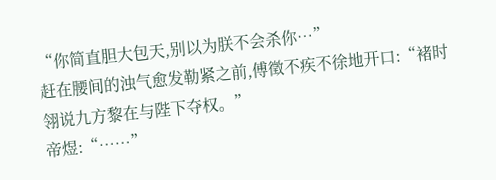“你简直胆大包天,别以为朕不会杀你…”
赶在腰间的浊气愈发勒紧之前,傅徵不疾不徐地开口:“褚时翎说九方黎在与陛下夺权。”
帝煜:“……”